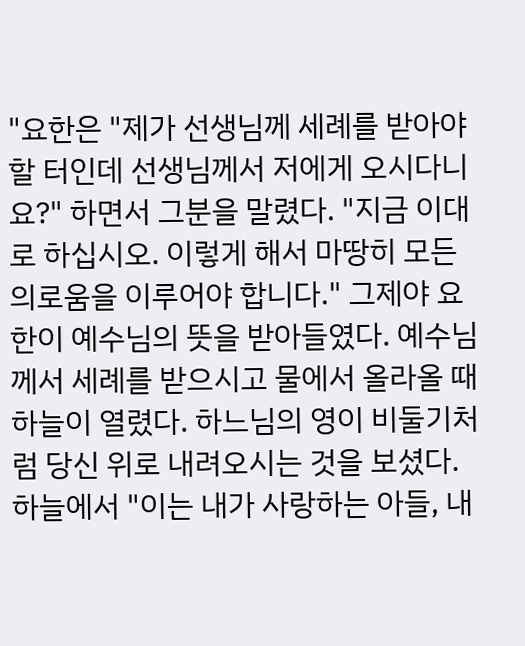"요한은 "제가 선생님께 세례를 받아야 할 터인데 선생님께서 저에게 오시다니요?" 하면서 그분을 말렸다. "지금 이대로 하십시오. 이렇게 해서 마땅히 모든 의로움을 이루어야 합니다." 그제야 요한이 예수님의 뜻을 받아들였다. 예수님께서 세례를 받으시고 물에서 올라올 때 하늘이 열렸다. 하느님의 영이 비둘기처럼 당신 위로 내려오시는 것을 보셨다. 하늘에서 "이는 내가 사랑하는 아들, 내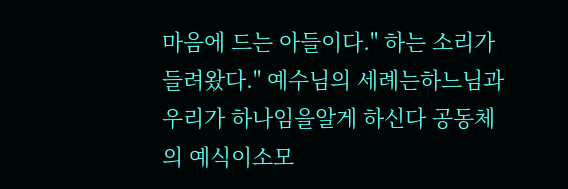마음에 드는 아들이다." 하는 소리가 들려왔다." 예수님의 세례는하느님과 우리가 하나임을알게 하신다 공동체의 예식이소모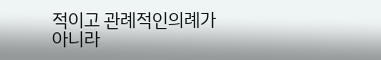적이고 관례적인의례가 아니라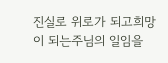진실로 위로가 되고희망이 되는주님의 일임을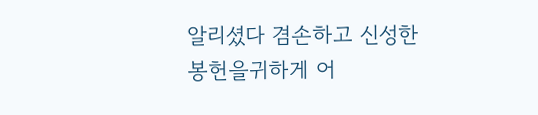알리셨다 겸손하고 신성한 봉헌을귀하게 어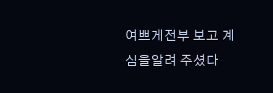여쁘게전부 보고 계심을알려 주셨다